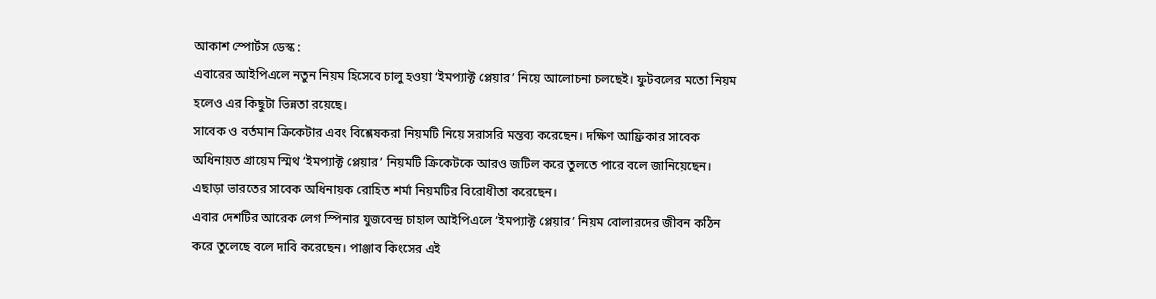আকাশ স্পোর্টস ডেস্ক :
এবারের আইপিএলে নতুন নিয়ম হিসেবে চালু হওয়া ‘ইমপ্যাক্ট প্লেয়ার’ নিয়ে আলোচনা চলছেই। ফুটবলের মতো নিয়ম হলেও এর কিছুটা ভিন্নতা রয়েছে।
সাবেক ও বর্তমান ক্রিকেটার এবং বিশ্লেষকরা নিয়মটি নিয়ে সরাসরি মন্তব্য করেছেন। দক্ষিণ আফ্রিকার সাবেক অধিনায়ত গ্রায়েম স্মিথ ‘ইমপ্যাক্ট প্লেয়ার’ নিয়মটি ক্রিকেটকে আরও জটিল করে তুলতে পারে বলে জানিয়েছেন। এছাড়া ভারতের সাবেক অধিনায়ক রোহিত শর্মা নিয়মটির বিরোধীতা করেছেন।
এবার দেশটির আরেক লেগ স্পিনার যুজবেন্দ্র চাহাল আইপিএলে ‘ইমপ্যাক্ট প্লেয়ার’ নিয়ম বোলারদের জীবন কঠিন করে তুলেছে বলে দাবি করেছেন। পাঞ্জাব কিংসের এই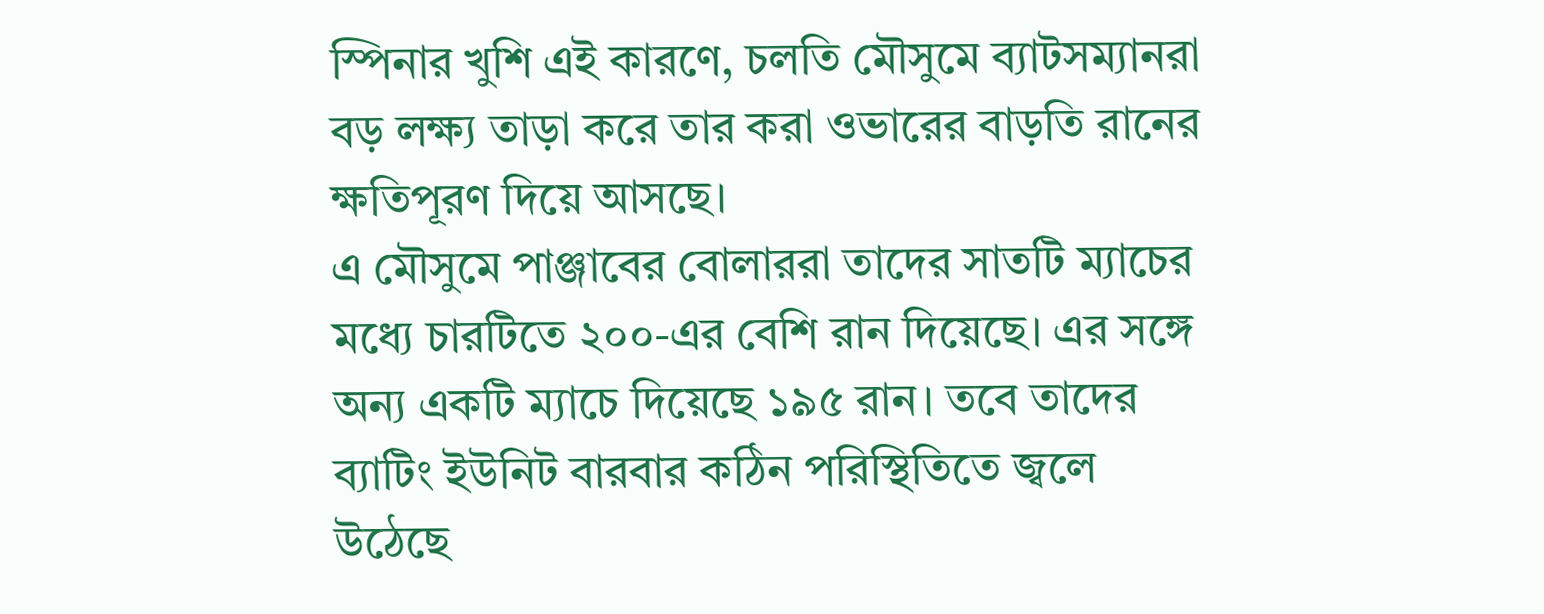স্পিনার খুশি এই কারণে, চলতি মৌসুমে ব্যাটসম্যানরা বড় লক্ষ্য তাড়া করে তার করা ওভারের বাড়তি রানের ক্ষতিপূরণ দিয়ে আসছে।
এ মৌসুমে পাঞ্জাবের বোলাররা তাদের সাতটি ম্যাচের মধ্যে চারটিতে ২০০-এর বেশি রান দিয়েছে। এর সঙ্গে অন্য একটি ম্যাচে দিয়েছে ১৯৫ রান। তবে তাদের ব্যাটিং ইউনিট বারবার কঠিন পরিস্থিতিতে জ্বলে উঠেছে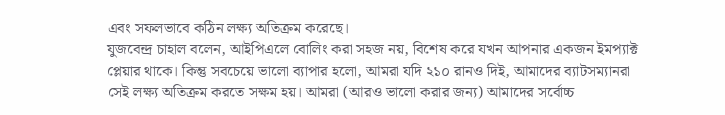এবং সফলভাবে কঠিন লক্ষ্য অতিক্রম করেছে।
যুজবেন্দ্র চাহাল বলেন, আইপিএলে বোলিং করা সহজ নয়, বিশেষ করে যখন আপনার একজন ইমপ্যাক্ট প্লেয়ার থাকে। কিন্তু সবচেয়ে ভালো ব্যাপার হলো, আমরা যদি ২১০ রানও দিই, আমাদের ব্যাটসম্যানরা সেই লক্ষ্য অতিক্রম করতে সক্ষম হয়। আমরা (আরও ভালো করার জন্য) আমাদের সর্বোচ্চ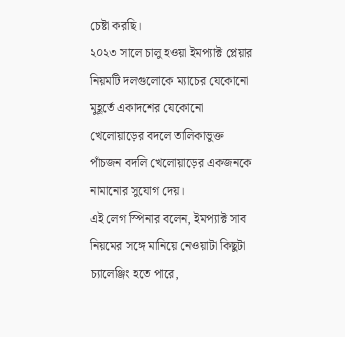চেষ্টা করছি।
২০২৩ সালে চালু হওয়া ইমপ্যাক্ট প্লেয়ার নিয়মটি দলগুলোকে ম্যাচের যেকোনো মুহূর্তে একাদশের যেকোনো খেলোয়াড়ের বদলে তালিকাভুক্ত পাঁচজন বদলি খেলোয়াড়ের একজনকে নামানোর সুযোগ দেয়।
এই লেগ স্পিনার বলেন, ইমপ্যাক্ট সাব নিয়মের সঙ্গে মানিয়ে নেওয়াটা কিছুটা চ্যালেঞ্জিং হতে পারে,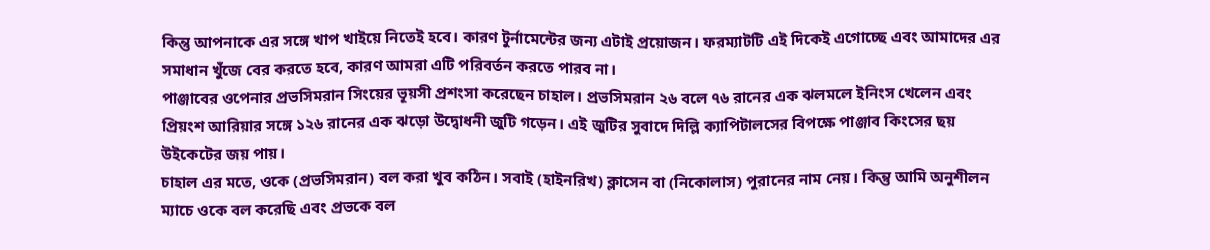কিন্তু আপনাকে এর সঙ্গে খাপ খাইয়ে নিতেই হবে। কারণ টুর্নামেন্টের জন্য এটাই প্রয়োজন। ফরম্যাটটি এই দিকেই এগোচ্ছে এবং আমাদের এর সমাধান খুঁজে বের করতে হবে, কারণ আমরা এটি পরিবর্তন করতে পারব না।
পাঞ্জাবের ওপেনার প্রভসিমরান সিংয়ের ভূয়সী প্রশংসা করেছেন চাহাল। প্রভসিমরান ২৬ বলে ৭৬ রানের এক ঝলমলে ইনিংস খেলেন এবং প্রিয়ংশ আরিয়ার সঙ্গে ১২৬ রানের এক ঝড়ো উদ্বোধনী জুটি গড়েন। এই জুটির সুবাদে দিল্লি ক্যাপিটালসের বিপক্ষে পাঞ্জাব কিংসের ছয় উইকেটের জয় পায়।
চাহাল এর মতে, ওকে (প্রভসিমরান) বল করা খুব কঠিন। সবাই (হাইনরিখ) ক্লাসেন বা (নিকোলাস) পুরানের নাম নেয়। কিন্তু আমি অনুশীলন ম্যাচে ওকে বল করেছি এবং প্রভকে বল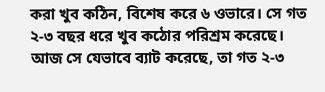করা খুব কঠিন, বিশেষ করে ৬ ওভারে। সে গত ২-৩ বছর ধরে খুব কঠোর পরিশ্রম করেছে। আজ সে যেভাবে ব্যাট করেছে, তা গত ২-৩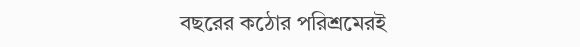বছরের কঠোর পরিশ্রমেরই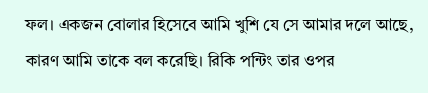ফল। একজন বোলার হিসেবে আমি খুশি যে সে আমার দলে আছে, কারণ আমি তাকে বল করেছি। রিকি পন্টিং তার ওপর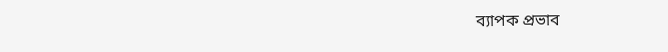ব্যাপক প্রভাব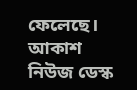ফেলেছে।
আকাশ নিউজ ডেস্ক